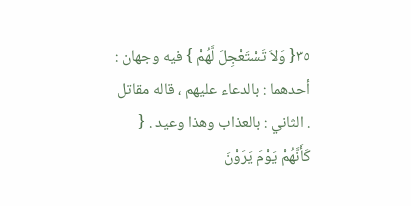٣٥{ وَلاَ تَسْتَعْجِلَ لَّهُمْ } فيه وجهان : أحدهما : بالدعاء عليهم ، قاله مقاتل . الثاني : بالعذاب وهذا وعيد . { كَأَنَّهُمْ يَوْمَ يَرَوْنَ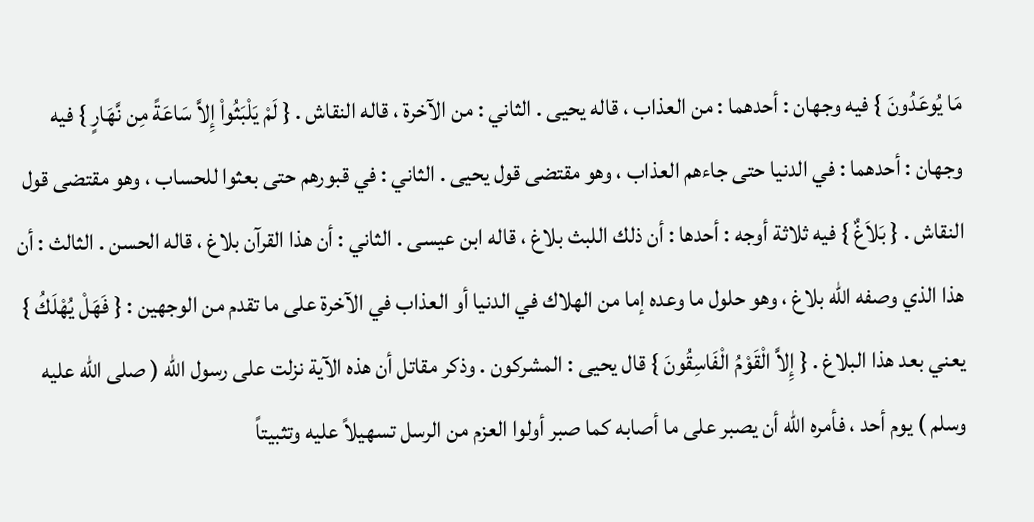مَا يُوعَدُونَ } فيه وجهان : أحدهما : من العذاب ، قاله يحيى . الثاني : من الآخرة ، قاله النقاش . { لَمْ يَلْبَثُواْ إِلاَّ سَاعَةً مِن نَّهَارٍ } فيه وجهان : أحدهما : في الدنيا حتى جاءهم العذاب ، وهو مقتضى قول يحيى . الثاني : في قبورهم حتى بعثوا للحساب ، وهو مقتضى قول النقاش . { بَلاَغٌ } فيه ثلاثة أوجه : أحدها : أن ذلك اللبث بلاغ ، قاله ابن عيسى . الثاني : أن هذا القرآن بلاغ ، قاله الحسن . الثالث : أن هذا الذي وصفه اللّه بلاغ ، وهو حلول ما وعده إما من الهلاك في الدنيا أو العذاب في الآخرة على ما تقدم من الوجهين : { فَهَلْ يُهْلَكُ } يعني بعد هذا البلاغ . { إِلاَّ الْقَوْمُ الْفَاسِقُونَ } قال يحيى : المشركون . وذكر مقاتل أن هذه الآية نزلت على رسول اللّه ( صلى اللّه عليه وسلم ) يوم أحد ، فأمره اللّه أن يصبر على ما أصابه كما صبر أولوا العزم من الرسل تسهيلاً عليه وتثبيتاً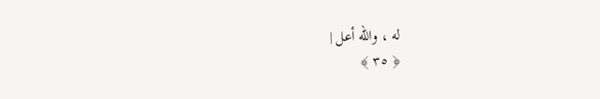له ، واللّه أعل |
﴿ ٣٥ ﴾